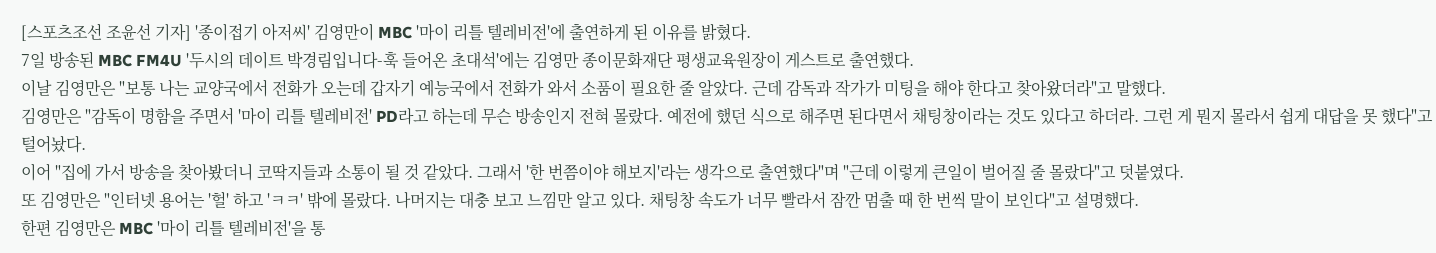[스포츠조선 조윤선 기자] '종이접기 아저씨' 김영만이 MBC '마이 리틀 텔레비전'에 출연하게 된 이유를 밝혔다.
7일 방송된 MBC FM4U '두시의 데이트 박경림입니다-훅 들어온 초대석'에는 김영만 종이문화재단 평생교육원장이 게스트로 출연했다.
이날 김영만은 "보통 나는 교양국에서 전화가 오는데 갑자기 예능국에서 전화가 와서 소품이 필요한 줄 알았다. 근데 감독과 작가가 미팅을 해야 한다고 찾아왔더라"고 말했다.
김영만은 "감독이 명함을 주면서 '마이 리틀 텔레비전' PD라고 하는데 무슨 방송인지 전혀 몰랐다. 예전에 했던 식으로 해주면 된다면서 채팅창이라는 것도 있다고 하더라. 그런 게 뭔지 몰라서 쉽게 대답을 못 했다"고 털어놨다.
이어 "집에 가서 방송을 찾아봤더니 코딱지들과 소통이 될 것 같았다. 그래서 '한 번쯤이야 해보지'라는 생각으로 출연했다"며 "근데 이렇게 큰일이 벌어질 줄 몰랐다"고 덧붙였다.
또 김영만은 "인터넷 용어는 '헐' 하고 'ㅋㅋ' 밖에 몰랐다. 나머지는 대충 보고 느낌만 알고 있다. 채팅창 속도가 너무 빨라서 잠깐 멈출 때 한 번씩 말이 보인다"고 설명했다.
한편 김영만은 MBC '마이 리틀 텔레비전'을 통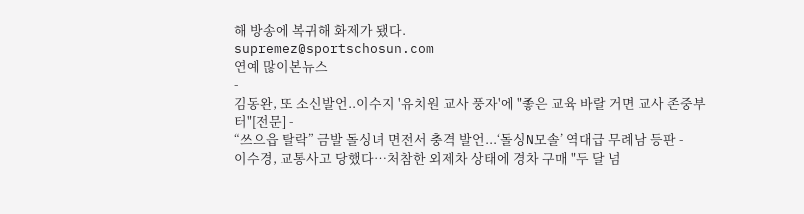해 방송에 복귀해 화제가 됐다.
supremez@sportschosun.com
연예 많이본뉴스
-
김동완, 또 소신발언..이수지 '유치원 교사 풍자'에 "좋은 교육 바랄 거면 교사 존중부터"[전문] -
“쓰으읍 탈락” 금발 돌싱녀 면전서 충격 발언...‘돌싱N모솔’ 역대급 무례남 등판 -
이수경, 교통사고 당했다…처참한 외제차 상태에 경차 구매 "두 달 넘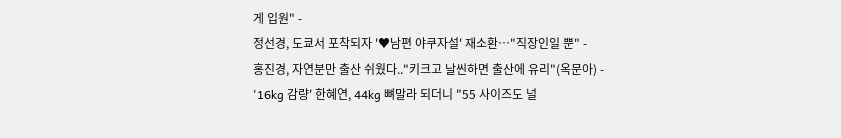게 입원" -
정선경, 도쿄서 포착되자 '♥남편 야쿠자설' 재소환…"직장인일 뿐" -
홍진경, 자연분만 출산 쉬웠다.."키크고 날씬하면 출산에 유리"(옥문아) -
'16kg 감량' 한혜연, 44kg 뼈말라 되더니 "55 사이즈도 널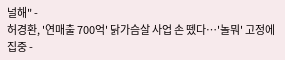널해" -
허경환, '연매출 700억' 닭가슴살 사업 손 뗐다…'놀뭐' 고정에 집중 -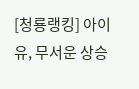[청룡랭킹] 아이유, 무서운 상승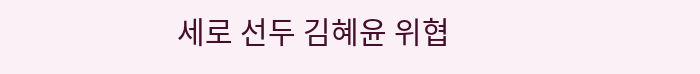세로 선두 김혜윤 위협